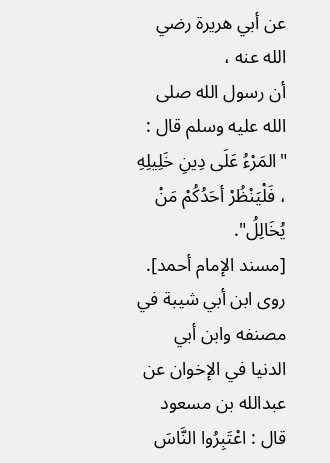عن أبي هريرة رضي الله عنه ،
أن رسول الله صلى الله عليه وسلم قال :
"المَرْءُ عَلَى دِينِ خَلِيلِهِ ، فَلْيَنْظُرْ أحَدُكُمْ مَنْ يُخَالِلُ".
[مسند الإمام أحمد].
روى ابن أبي شيبة في مصنفه وابن أبي الدنيا في الإخوان عن عبدالله بن مسعود قال : اعْتَبِرُوا النَّاسَ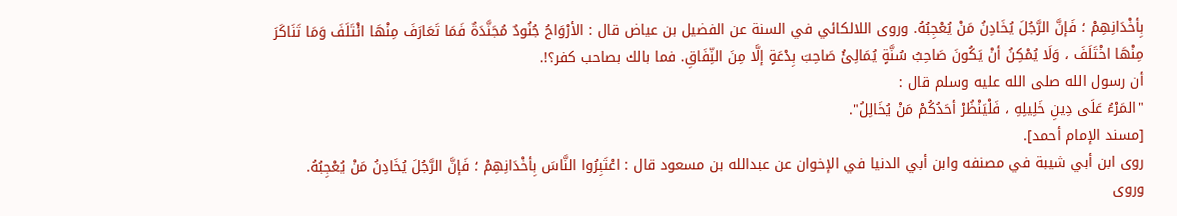بِأخْدَانِهِمْ ؛ فَإنَّ الرَّجُلَ يُخَادِنُ مَنْ يُعْجِبُهُ. وروى اللالكائي في السنة عن الفضيل بن عياض قال : الأرْوَاحُ جُنُودٌ مُجَنَّدَةٌ فَمَا تَعَارَفَ مِنْهَا ائْتَلَفَ وَمَا تَنَاكَرَ مِنْهَا اخْتَلَفَ ، وَلَا يُمْكِنُ أنْ يَكُونَ صَاحِبُ سُنَّةٍ يُمَالِئُ صَاحِبَ بِدْعَةٍ إلَّا مِنَ النِّفَاقِ. فما بالك بصاحب كفر؟!.
أن رسول الله صلى الله عليه وسلم قال :
"المَرْءُ عَلَى دِينِ خَلِيلِهِ ، فَلْيَنْظُرْ أحَدُكُمْ مَنْ يُخَالِلُ".
[مسند الإمام أحمد].
روى ابن أبي شيبة في مصنفه وابن أبي الدنيا في الإخوان عن عبدالله بن مسعود قال : اعْتَبِرُوا النَّاسَ بِأخْدَانِهِمْ ؛ فَإنَّ الرَّجُلَ يُخَادِنُ مَنْ يُعْجِبُهُ. وروى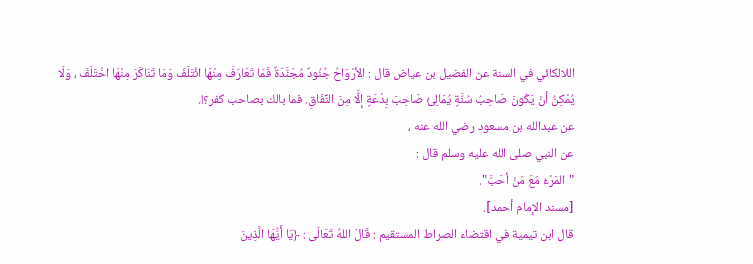اللالكائي في السنة عن الفضيل بن عياض قال : الأرْوَاحُ جُنُودٌ مُجَنَّدَةٌ فَمَا تَعَارَفَ مِنْهَا ائْتَلَفَ وَمَا تَنَاكَرَ مِنْهَا اخْتَلَفَ ، وَلَا يُمْكِنُ أنْ يَكُونَ صَاحِبُ سُنَّةٍ يُمَالِئُ صَاحِبَ بِدْعَةٍ إلَّا مِنَ النِّفَاقِ. فما بالك بصاحب كفر؟!.
عن عبدالله بن مسعود رضي الله عنه ،
عن النبي صلى الله عليه وسلم قال :
"المَرْءُ مَعَ مَنْ أحَبَّ".
[مسند الإمام أحمد].
قال ابن تيمية في اقتضاء الصراط المستقيم : قَالَ اللهُ تَعَالَى : ﴿يَا أَيُّهَا الَّذِينَ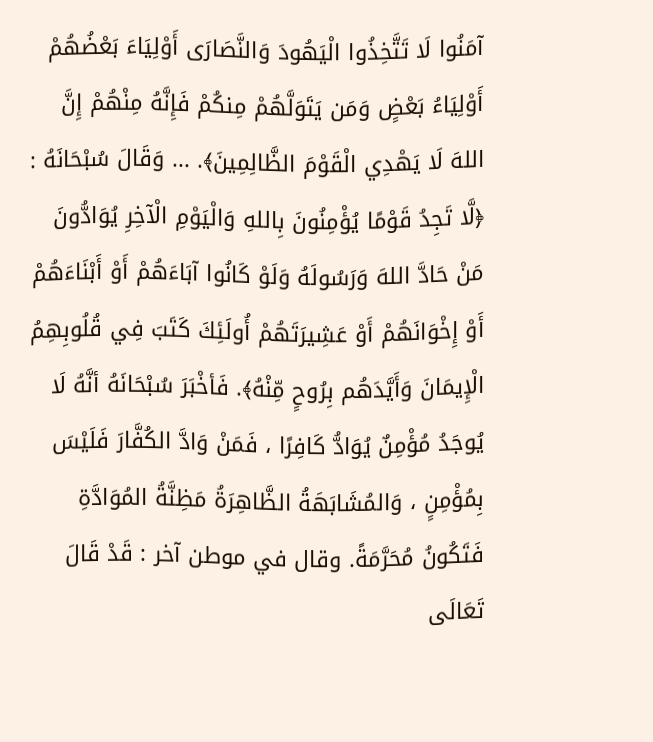آمَنُوا لَا تَتَّخِذُوا الْيَهُودَ وَالنَّصَارَى أَوْلِيَاءَ بَعْضُهُمْ أَوْلِيَاءُ بَعْضٍ وَمَن يَتَوَلَّهُمْ مِنكُمْ فَإِنَّهُ مِنْهُمْ إِنَّ اللهَ لَا يَهْدِي الْقَوْمَ الظَّالِمِينَ﴾. ... وَقَالَ سُبْحَانَهُ : ﴿لَّا تَجِدُ قَوْمًا يُؤْمِنُونَ بِاللهِ وَالْيَوْمِ الْآخِرِ يُوَادُّونَ مَنْ حَادَّ اللهَ وَرَسُولَهُ وَلَوْ كَانُوا آبَاءَهُمْ أَوْ أَبْنَاءَهُمْ أَوْ إِخْوَانَهُمْ أَوْ عَشِيرَتَهُمْ أُولَئِكَ كَتَبَ فِي قُلُوبِهِمُ الْإِيمَانَ وَأَيَّدَهُم بِرُوحٍ مِّنْهُ﴾. فَأخْبَرَ سُبْحَانَهُ أنَّهُ لَا يُوجَدُ مُؤْمِنٌ يُوَادُّ كَافِرًا ، فَمَنْ وَادَّ الكُفَّارَ فَلَيْسَ بِمُؤْمِنٍ ، وَالمُشَابَهَةُ الظَّاهِرَةُ مَظِنَّةُ المُوَادَّةِ فَتَكُونُ مُحَرَّمَةً. وقال في موطن آخر : قَدْ قَالَ تَعَالَى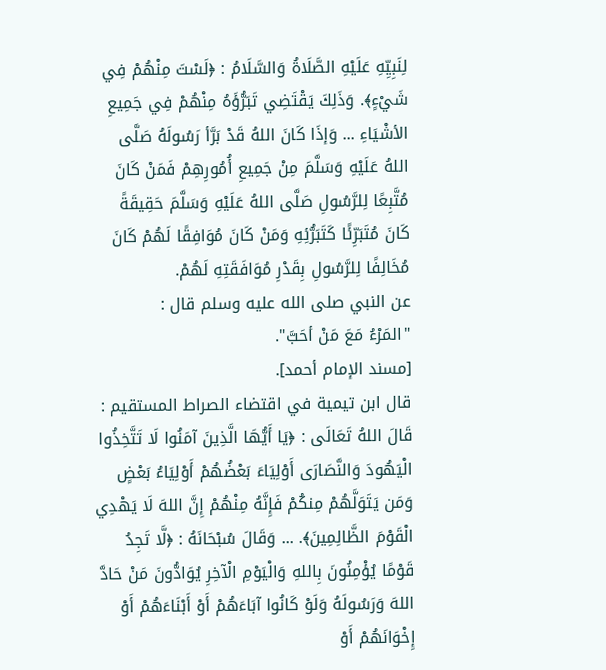لِنَبِيِّهِ عَلَيْهِ الصَّلَاةُ وَالسَّلَامُ : ﴿لَسْتَ مِنْهُمْ فِي شَيْءٍ﴾. وَذَلِكَ يَقْتَضِي تَبَرُّؤَهُ مِنْهُمْ فِي جَمِيعِ الأشْيَاءِ ... وَإذَا كَانَ اللهُ قَدْ بَرَّأ رَسُولَهُ صَلَّى اللهُ عَلَيْهِ وَسَلَّمَ مِنْ جَمِيعِ أُمُورِهِمْ فَمَنْ كَانَ مُتَّبِعًا لِلرَّسُولِ صَلَّى اللهُ عَلَيْهِ وَسَلَّمَ حَقِيقَةً كَانَ مُتَبَرِّئًا كَتَبَرُّئِهِ وَمَنْ كَانَ مُوَافِقًا لَهُمْ كَانَ مُخَالِفًا لِلرَّسُولِ بِقَدْرِ مُوَافَقَتِهِ لَهُمْ.
عن النبي صلى الله عليه وسلم قال :
"المَرْءُ مَعَ مَنْ أحَبَّ".
[مسند الإمام أحمد].
قال ابن تيمية في اقتضاء الصراط المستقيم : قَالَ اللهُ تَعَالَى : ﴿يَا أَيُّهَا الَّذِينَ آمَنُوا لَا تَتَّخِذُوا الْيَهُودَ وَالنَّصَارَى أَوْلِيَاءَ بَعْضُهُمْ أَوْلِيَاءُ بَعْضٍ وَمَن يَتَوَلَّهُمْ مِنكُمْ فَإِنَّهُ مِنْهُمْ إِنَّ اللهَ لَا يَهْدِي الْقَوْمَ الظَّالِمِينَ﴾. ... وَقَالَ سُبْحَانَهُ : ﴿لَّا تَجِدُ قَوْمًا يُؤْمِنُونَ بِاللهِ وَالْيَوْمِ الْآخِرِ يُوَادُّونَ مَنْ حَادَّ اللهَ وَرَسُولَهُ وَلَوْ كَانُوا آبَاءَهُمْ أَوْ أَبْنَاءَهُمْ أَوْ إِخْوَانَهُمْ أَوْ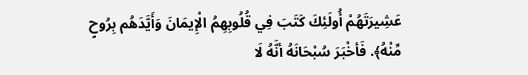عَشِيرَتَهُمْ أُولَئِكَ كَتَبَ فِي قُلُوبِهِمُ الْإِيمَانَ وَأَيَّدَهُم بِرُوحٍ مِّنْهُ﴾. فَأخْبَرَ سُبْحَانَهُ أنَّهُ لَا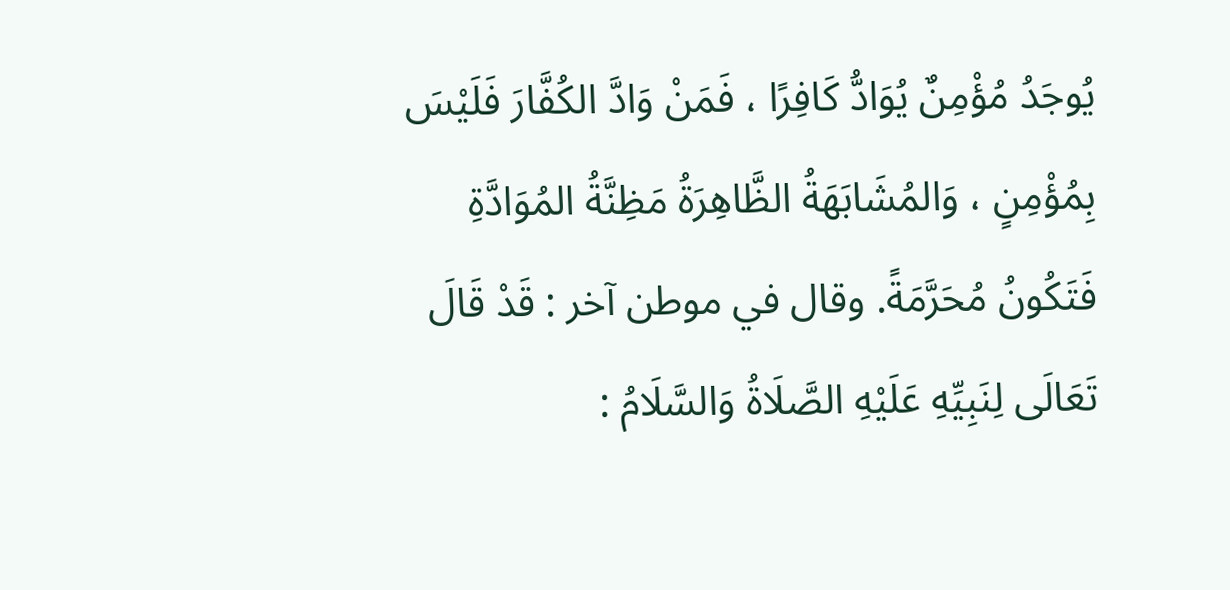يُوجَدُ مُؤْمِنٌ يُوَادُّ كَافِرًا ، فَمَنْ وَادَّ الكُفَّارَ فَلَيْسَ بِمُؤْمِنٍ ، وَالمُشَابَهَةُ الظَّاهِرَةُ مَظِنَّةُ المُوَادَّةِ فَتَكُونُ مُحَرَّمَةً. وقال في موطن آخر : قَدْ قَالَ تَعَالَى لِنَبِيِّهِ عَلَيْهِ الصَّلَاةُ وَالسَّلَامُ :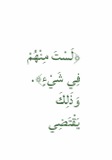﴿لَسْتَ مِنْهُمْ فِي شَيْءٍ﴾. وَذَلِكَ يَقْتَضِي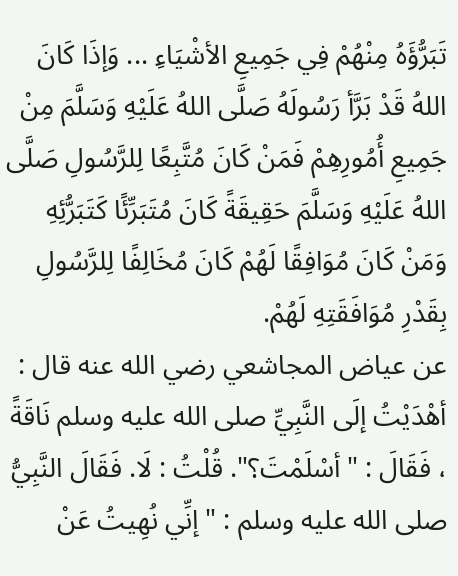تَبَرُّؤَهُ مِنْهُمْ فِي جَمِيعِ الأشْيَاءِ ... وَإذَا كَانَ اللهُ قَدْ بَرَّأ رَسُولَهُ صَلَّى اللهُ عَلَيْهِ وَسَلَّمَ مِنْ جَمِيعِ أُمُورِهِمْ فَمَنْ كَانَ مُتَّبِعًا لِلرَّسُولِ صَلَّى اللهُ عَلَيْهِ وَسَلَّمَ حَقِيقَةً كَانَ مُتَبَرِّئًا كَتَبَرُّئِهِ وَمَنْ كَانَ مُوَافِقًا لَهُمْ كَانَ مُخَالِفًا لِلرَّسُولِ بِقَدْرِ مُوَافَقَتِهِ لَهُمْ.
عن عياض المجاشعي رضي الله عنه قال :
أهْدَيْتُ إلَى النَّبِيِّ صلى الله عليه وسلم نَاقَةً ، فَقَالَ : "أسْلَمْتَ؟". قُلْتُ : لَا. فَقَالَ النَّبِيُّ صلى الله عليه وسلم : "إنِّي نُهِيتُ عَنْ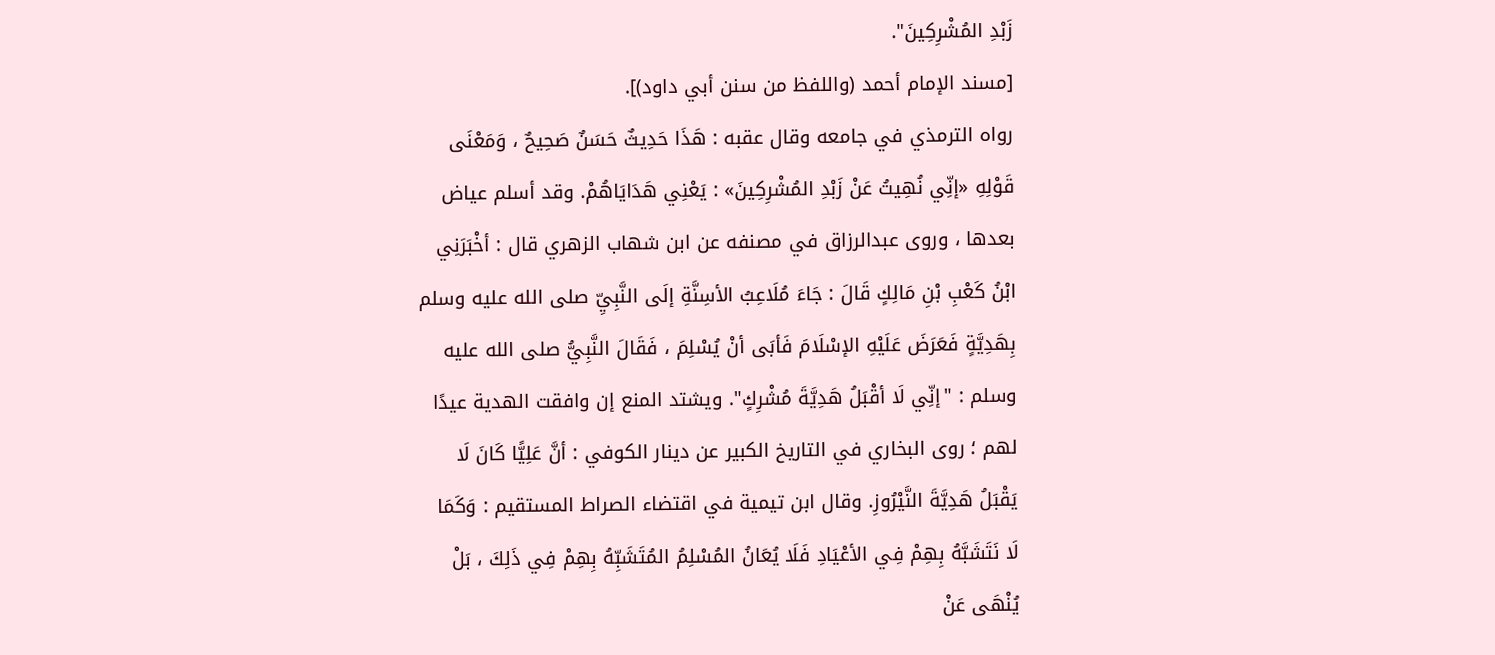زَبْدِ المُشْرِكِينَ".
[مسند الإمام أحمد (واللفظ من سنن أبي داود)].
رواه الترمذي في جامعه وقال عقبه : هَذَا حَدِيثٌ حَسَنٌ صَحِيحٌ ، وَمَعْنَى قَوْلِهِ «إنِّي نُهِيتُ عَنْ زَبْدِ المُشْرِكِينَ» : يَعْنِي هَدَايَاهُمْ. وقد أسلم عياض بعدها ، وروى عبدالرزاق في مصنفه عن ابن شهاب الزهري قال : أخْبَرَنِي ابْنُ كَعْبِ بْنِ مَالِكٍ قَالَ : جَاءَ مُلَاعِبُ الأسِنَّةِ إلَى النَّبِيِّ صلى الله عليه وسلم بِهَدِيَّةٍ فَعَرَضَ عَلَيْهِ الإسْلَامَ فَأبَى أنْ يُسْلِمَ ، فَقَالَ النَّبِيُّ صلى الله عليه وسلم : "إنِّي لَا أقْبَلُ هَدِيَّةَ مُشْرِكٍ". ويشتد المنع إن وافقت الهدية عيدًا لهم ؛ روى البخاري في التاريخ الكبير عن دينار الكوفي : أنَّ عَلِيًّا كَانَ لَا يَقْبَلُ هَدِيَّةَ النَّيْرُوزِ. وقال ابن تيمية في اقتضاء الصراط المستقيم : وَكَمَا لَا نَتَشَبَّهُ بِهِمْ فِي الأعْيَادِ فَلَا يُعَانُ المُسْلِمُ المُتَشَبِّهُ بِهِمْ فِي ذَلِكَ ، بَلْ يُنْهَى عَنْ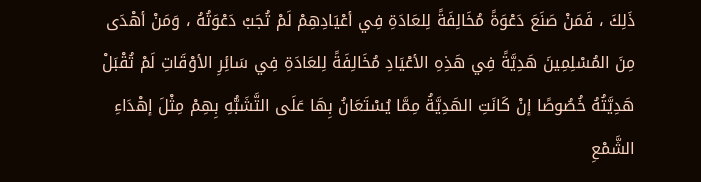ذَلِكَ ، فَمَنْ صَنَعَ دَعْوَةً مُخَالِفَةً لِلعَادَةِ فِي أعْيَادِهِمْ لَمْ تُجَبْ دَعْوَتُهُ ، وَمَنْ أهْدَى مِنَ المُسْلِمِينَ هَدِيَّةً فِي هَذِهِ الأعْيَادِ مُخَالِفَةً لِلعَادَةِ فِي سَائِرِ الأوْقَاتِ لَمْ تُقْبَلْ هَدِيَّتُهُ خُصُوصًا إنْ كَانَتِ الهَدِيَّةُ مِمَّا يُسْتَعَانُ بِهَا عَلَى التَّشَبُّهِ بِهِمْ مِثْلَ إهْدَاءِ الشَّمْعِ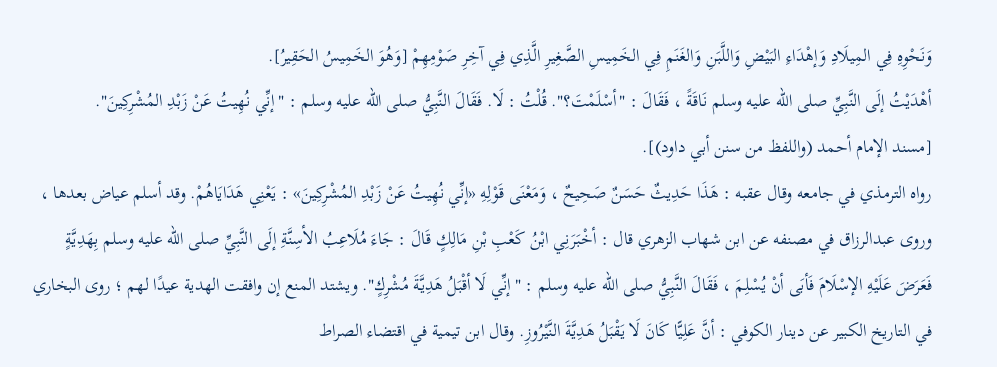وَنَحْوِهِ فِي المِيلَادِ وَإهْدَاءِ البَيْضِ وَاللَّبَنِ وَالغَنَمِ فِي الخَمِيسِ الصَّغِيرِ الَّذِي فِي آخِرِ صَوْمِهِمْ [وَهُوَ الخَمِيسُ الحَقِيرُ].
أهْدَيْتُ إلَى النَّبِيِّ صلى الله عليه وسلم نَاقَةً ، فَقَالَ : "أسْلَمْتَ؟". قُلْتُ : لَا. فَقَالَ النَّبِيُّ صلى الله عليه وسلم : "إنِّي نُهِيتُ عَنْ زَبْدِ المُشْرِكِينَ".
[مسند الإمام أحمد (واللفظ من سنن أبي داود)].
رواه الترمذي في جامعه وقال عقبه : هَذَا حَدِيثٌ حَسَنٌ صَحِيحٌ ، وَمَعْنَى قَوْلِهِ «إنِّي نُهِيتُ عَنْ زَبْدِ المُشْرِكِينَ» : يَعْنِي هَدَايَاهُمْ. وقد أسلم عياض بعدها ، وروى عبدالرزاق في مصنفه عن ابن شهاب الزهري قال : أخْبَرَنِي ابْنُ كَعْبِ بْنِ مَالِكٍ قَالَ : جَاءَ مُلَاعِبُ الأسِنَّةِ إلَى النَّبِيِّ صلى الله عليه وسلم بِهَدِيَّةٍ فَعَرَضَ عَلَيْهِ الإسْلَامَ فَأبَى أنْ يُسْلِمَ ، فَقَالَ النَّبِيُّ صلى الله عليه وسلم : "إنِّي لَا أقْبَلُ هَدِيَّةَ مُشْرِكٍ". ويشتد المنع إن وافقت الهدية عيدًا لهم ؛ روى البخاري في التاريخ الكبير عن دينار الكوفي : أنَّ عَلِيًّا كَانَ لَا يَقْبَلُ هَدِيَّةَ النَّيْرُوزِ. وقال ابن تيمية في اقتضاء الصراط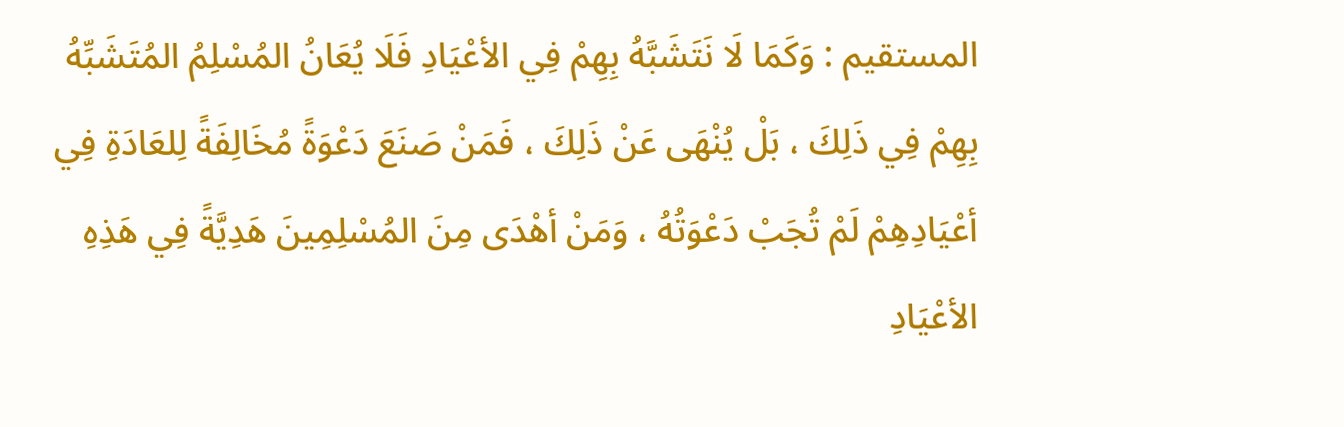المستقيم : وَكَمَا لَا نَتَشَبَّهُ بِهِمْ فِي الأعْيَادِ فَلَا يُعَانُ المُسْلِمُ المُتَشَبِّهُ بِهِمْ فِي ذَلِكَ ، بَلْ يُنْهَى عَنْ ذَلِكَ ، فَمَنْ صَنَعَ دَعْوَةً مُخَالِفَةً لِلعَادَةِ فِي أعْيَادِهِمْ لَمْ تُجَبْ دَعْوَتُهُ ، وَمَنْ أهْدَى مِنَ المُسْلِمِينَ هَدِيَّةً فِي هَذِهِ الأعْيَادِ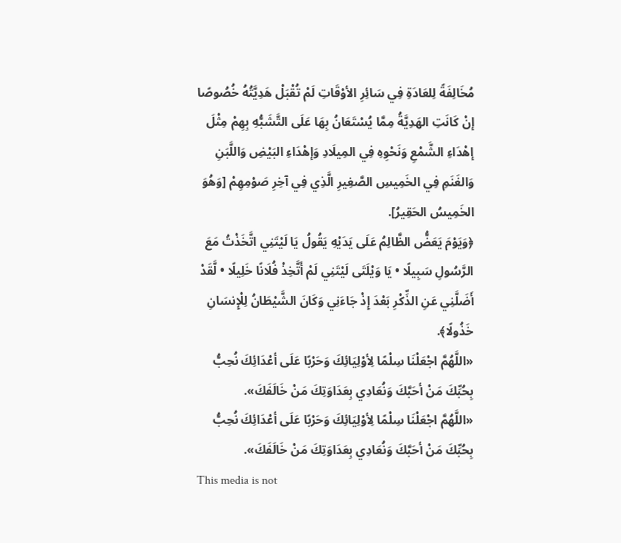مُخَالِفَةً لِلعَادَةِ فِي سَائِرِ الأوْقَاتِ لَمْ تُقْبَلْ هَدِيَّتُهُ خُصُوصًا إنْ كَانَتِ الهَدِيَّةُ مِمَّا يُسْتَعَانُ بِهَا عَلَى التَّشَبُّهِ بِهِمْ مِثْلَ إهْدَاءِ الشَّمْعِ وَنَحْوِهِ فِي المِيلَادِ وَإهْدَاءِ البَيْضِ وَاللَّبَنِ وَالغَنَمِ فِي الخَمِيسِ الصَّغِيرِ الَّذِي فِي آخِرِ صَوْمِهِمْ [وَهُوَ الخَمِيسُ الحَقِيرُ].
﴿وَيَوْمَ يَعَضُّ الظَّالِمُ عَلَى يَدَيْهِ يَقُولُ يَا لَيْتَنِي اتَّخَذْتُ مَعَ الرَّسُولِ سَبِيلًا • يَا وَيْلَتَى لَيْتَنِي لَمْ أَتَّخِذْ فُلَانًا خَلِيلًا • لَّقَدْ أَضَلَّنِي عَنِ الذِّكْرِ بَعْدَ إِذْ جَاءَنِي وَكَانَ الشَّيْطَانُ لِلْإِنسَانِ خَذُولًا﴾.
«اللَّهُمَّ اجْعَلْنَا سِلْمًا لِأوْلِيَائِكَ وَحَرْبًا عَلَى أعْدَائِكَ نُحِبُّ بِحُبِّكَ مَنْ أحَبَّكَ وَنُعَادِي بِعَدَاوَتِكَ مَنْ خَالَفَكَ».
«اللَّهُمَّ اجْعَلْنَا سِلْمًا لِأوْلِيَائِكَ وَحَرْبًا عَلَى أعْدَائِكَ نُحِبُّ بِحُبِّكَ مَنْ أحَبَّكَ وَنُعَادِي بِعَدَاوَتِكَ مَنْ خَالَفَكَ».
This media is not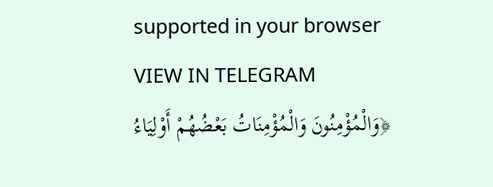supported in your browser
VIEW IN TELEGRAM
﴿وَالْمُؤْمِنُونَ وَالْمُؤْمِنَاتُ بَعْضُهُمْ أَوْلِيَاءُ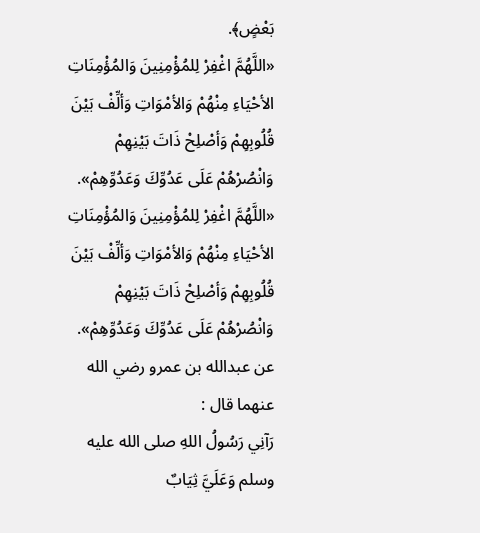بَعْضٍ﴾.
«اللَّهُمَّ اغْفِرْ لِلمُؤْمِنِينَ وَالمُؤْمِنَاتِ الأحْيَاءِ مِنْهُمْ وَالأمْوَاتِ وَألِّفْ بَيْنَ قُلُوبِهِمْ وَأصْلِحْ ذَاتَ بَيْنِهِمْ وَانْصُرْهُمْ عَلَى عَدُوِّكَ وَعَدُوِّهِمْ».
«اللَّهُمَّ اغْفِرْ لِلمُؤْمِنِينَ وَالمُؤْمِنَاتِ الأحْيَاءِ مِنْهُمْ وَالأمْوَاتِ وَألِّفْ بَيْنَ قُلُوبِهِمْ وَأصْلِحْ ذَاتَ بَيْنِهِمْ وَانْصُرْهُمْ عَلَى عَدُوِّكَ وَعَدُوِّهِمْ».
عن عبدالله بن عمرو رضي الله عنهما قال :
رَآنِي رَسُولُ اللهِ صلى الله عليه وسلم وَعَلَيَّ ثِيَابٌ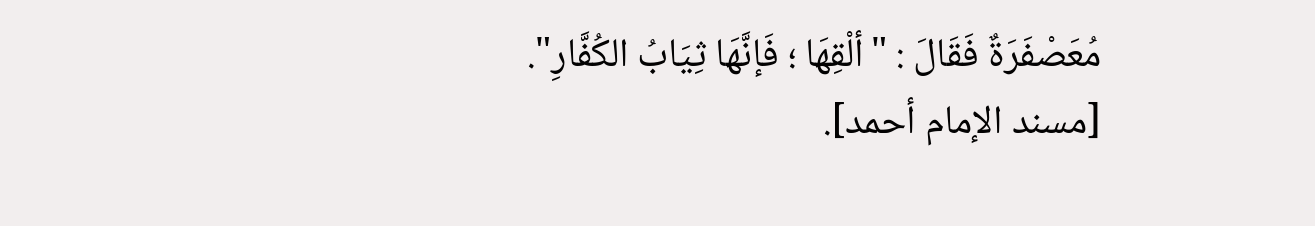مُعَصْفَرَةٌ فَقَالَ : "ألْقِهَا ؛ فَإنَّهَا ثِيَابُ الكُفَّارِ".
[مسند الإمام أحمد].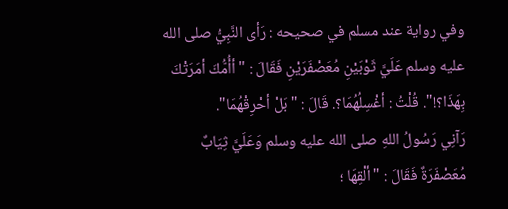وفي رواية عند مسلم في صحيحه : رَأى النَّبِيُّ صلى الله عليه وسلم عَلَيَّ ثَوْبَيْنِ مُعَصْفَرَيْنِ فَقَالَ : "أأُمُّكَ أمَرَتْكَ بِهَذَا؟!". قُلْتُ : أغْسِلُهُمَا؟. قَالَ : "بَلْ أحْرِقْهُمَا".
رَآنِي رَسُولُ اللهِ صلى الله عليه وسلم وَعَلَيَّ ثِيَابٌ مُعَصْفَرَةٌ فَقَالَ : "ألْقِهَا ؛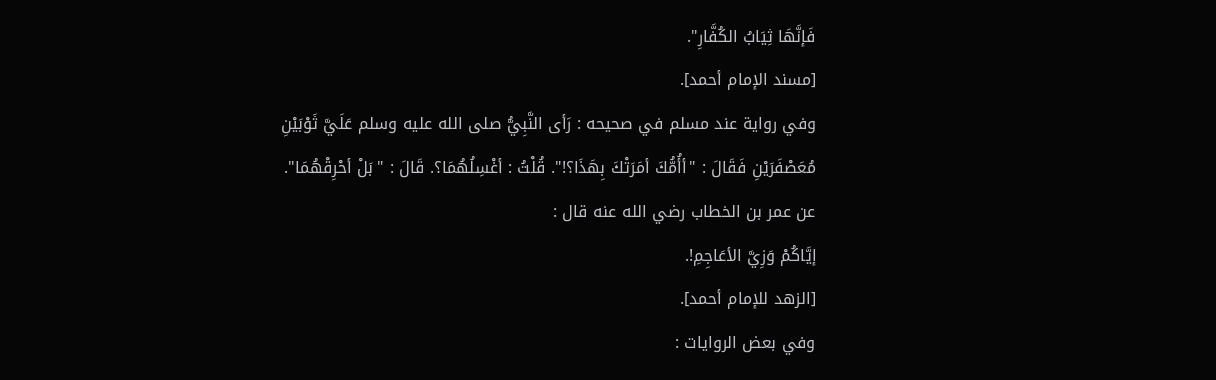فَإنَّهَا ثِيَابُ الكُفَّارِ".
[مسند الإمام أحمد].
وفي رواية عند مسلم في صحيحه : رَأى النَّبِيُّ صلى الله عليه وسلم عَلَيَّ ثَوْبَيْنِ مُعَصْفَرَيْنِ فَقَالَ : "أأُمُّكَ أمَرَتْكَ بِهَذَا؟!". قُلْتُ : أغْسِلُهُمَا؟. قَالَ : "بَلْ أحْرِقْهُمَا".
عن عمر بن الخطاب رضي الله عنه قال :
إيَّاكُمْ وَزِيَّ الأعَاجِمِ!.
[الزهد للإمام أحمد].
وفي بعض الروايات :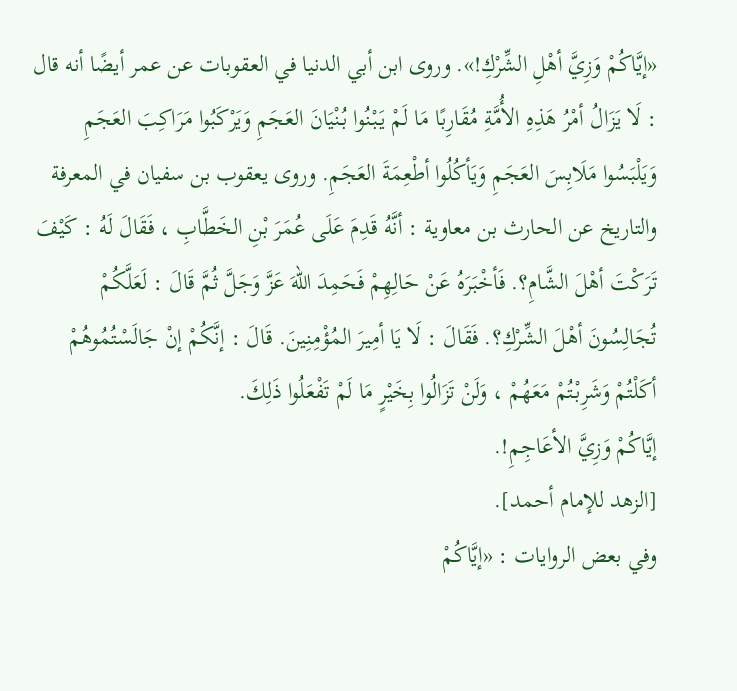«إيَّاكُمْ وَزِيَّ أهْلِ الشِّرْكِ!». وروى ابن أبي الدنيا في العقوبات عن عمر أيضًا أنه قال : لَا يَزَالُ أمْرُ هَذِهِ الأُمَّةِ مُقَارِبًا مَا لَمْ يَبْنُوا بُنْيَانَ العَجَمِ وَيَرْكَبُوا مَرَاكِبَ العَجَمِ وَيَلْبَسُوا مَلَابِسَ العَجَمِ وَيَأكُلُوا أطْعِمَةَ العَجَمِ. وروى يعقوب بن سفيان في المعرفة والتاريخ عن الحارث بن معاوية : أنَّهُ قَدِمَ عَلَى عُمَرَ بْنِ الخَطَّابِ ، فَقَالَ لَهُ : كَيْفَ تَرَكْتَ أهْلَ الشَّامِ؟. فَأخْبَرَهُ عَنْ حَالِهِمْ فَحَمِدَ اللهَ عَزَّ وَجَلَّ ثُمَّ قَالَ : لَعَلَّكُمْ تُجَالِسُونَ أهْلَ الشِّرْكِ؟. فَقَالَ : لَا يَا أمِيرَ المُؤْمِنِينَ. قَالَ : إنَّكُمْ إنْ جَالَسْتُمُوهُمْ أكَلْتُمْ وَشَرِبْتُمْ مَعَهُمْ ، وَلَنْ تَزَالُوا بِخَيْرٍ مَا لَمْ تَفْعَلُوا ذَلِكَ.
إيَّاكُمْ وَزِيَّ الأعَاجِمِ!.
[الزهد للإمام أحمد].
وفي بعض الروايات : «إيَّاكُمْ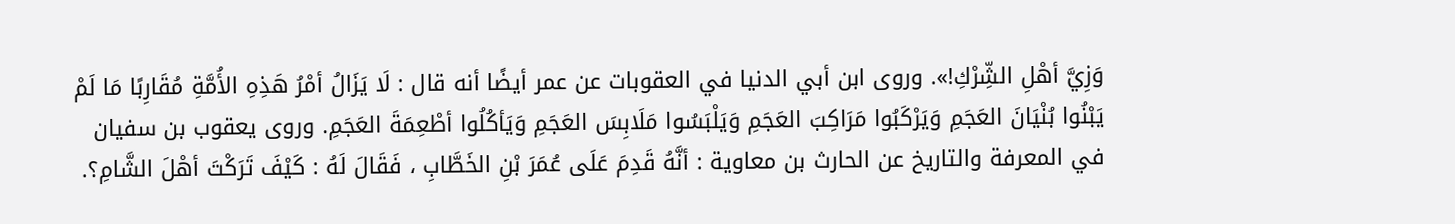وَزِيَّ أهْلِ الشِّرْكِ!». وروى ابن أبي الدنيا في العقوبات عن عمر أيضًا أنه قال : لَا يَزَالُ أمْرُ هَذِهِ الأُمَّةِ مُقَارِبًا مَا لَمْ يَبْنُوا بُنْيَانَ العَجَمِ وَيَرْكَبُوا مَرَاكِبَ العَجَمِ وَيَلْبَسُوا مَلَابِسَ العَجَمِ وَيَأكُلُوا أطْعِمَةَ العَجَمِ. وروى يعقوب بن سفيان في المعرفة والتاريخ عن الحارث بن معاوية : أنَّهُ قَدِمَ عَلَى عُمَرَ بْنِ الخَطَّابِ ، فَقَالَ لَهُ : كَيْفَ تَرَكْتَ أهْلَ الشَّامِ؟.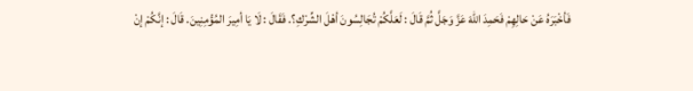فَأخْبَرَهُ عَنْ حَالِهِمْ فَحَمِدَ اللهَ عَزَّ وَجَلَّ ثُمَّ قَالَ : لَعَلَّكُمْ تُجَالِسُونَ أهْلَ الشِّرْكِ؟. فَقَالَ : لَا يَا أمِيرَ المُؤْمِنِينَ. قَالَ : إنَّكُمْ إنْ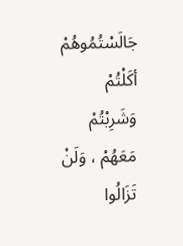جَالَسْتُمُوهُمْ أكَلْتُمْ وَشَرِبْتُمْ مَعَهُمْ ، وَلَنْ تَزَالُوا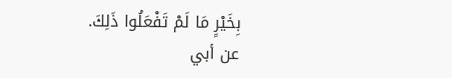بِخَيْرٍ مَا لَمْ تَفْعَلُوا ذَلِكَ.
عن أبي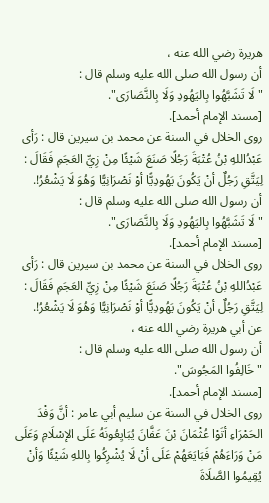هريرة رضي الله عنه ،
أن رسول الله صلى الله عليه وسلم قال :
"لَا تَشَبَّهُوا بِاليَهُودِ وَلَا بِالنَّصَارَى".
[مسند الإمام أحمد].
روى الخلال في السنة عن محمد بن سيرين قال : رَأى عَبْدُاللهِ بْنُ عُتْبَةَ رَجُلًا صَنَعَ شَيْئًا مِنْ زِيِّ العَجَمِ فَقَالَ : لِيَتَّقِ رَجُلٌ أنْ يَكُونَ يَهُودِيًّا أوْ نَصْرَانِيًّا وَهُوَ لَا يَشْعُرُ!.
أن رسول الله صلى الله عليه وسلم قال :
"لَا تَشَبَّهُوا بِاليَهُودِ وَلَا بِالنَّصَارَى".
[مسند الإمام أحمد].
روى الخلال في السنة عن محمد بن سيرين قال : رَأى عَبْدُاللهِ بْنُ عُتْبَةَ رَجُلًا صَنَعَ شَيْئًا مِنْ زِيِّ العَجَمِ فَقَالَ : لِيَتَّقِ رَجُلٌ أنْ يَكُونَ يَهُودِيًّا أوْ نَصْرَانِيًّا وَهُوَ لَا يَشْعُرُ!.
عن أبي هريرة رضي الله عنه ،
أن رسول الله صلى الله عليه وسلم قال :
"خَالِفُوا المَجُوسَ".
[مسند الإمام أحمد].
روى الخلال في السنة عن سليم أبي عامر : أنَّ وَفْدَ الحَمْرَاءِ أتَوْا عُثْمَانَ بْنَ عَفَّانَ يُبَايِعُونَهُ عَلَى الإسْلَامِ وَعَلَى مَنْ وَرَاءَهُمْ فَبَايَعَهُمْ عَلَى أنْ لَا يُشْرِكُوا بِاللهِ شَيْئًا وَأنْ يُقِيمُوا الصَّلَاةَ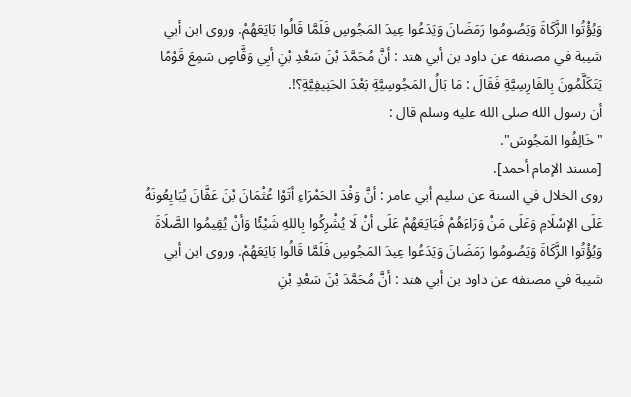وَيُؤْتُوا الزَّكَاةَ وَيَصُومُوا رَمَضَانَ وَيَدَعُوا عِيدَ المَجُوسِ فَلَمَّا قَالُوا بَايَعَهُمْ. وروى ابن أبي شيبة في مصنفه عن داود بن أبي هند : أنَّ مُحَمَّدَ بْنَ سَعْدِ بْنِ أبِي وَقَّاصٍ سَمِعَ قَوْمًا يَتَكَلَّمُونَ بِالفَارِسِيَّةِ فَقَالَ : مَا بَالُ المَجُوسِيَّةِ بَعْدَ الحَنِيفِيَّةِ؟!.
أن رسول الله صلى الله عليه وسلم قال :
"خَالِفُوا المَجُوسَ".
[مسند الإمام أحمد].
روى الخلال في السنة عن سليم أبي عامر : أنَّ وَفْدَ الحَمْرَاءِ أتَوْا عُثْمَانَ بْنَ عَفَّانَ يُبَايِعُونَهُ عَلَى الإسْلَامِ وَعَلَى مَنْ وَرَاءَهُمْ فَبَايَعَهُمْ عَلَى أنْ لَا يُشْرِكُوا بِاللهِ شَيْئًا وَأنْ يُقِيمُوا الصَّلَاةَ وَيُؤْتُوا الزَّكَاةَ وَيَصُومُوا رَمَضَانَ وَيَدَعُوا عِيدَ المَجُوسِ فَلَمَّا قَالُوا بَايَعَهُمْ. وروى ابن أبي شيبة في مصنفه عن داود بن أبي هند : أنَّ مُحَمَّدَ بْنَ سَعْدِ بْنِ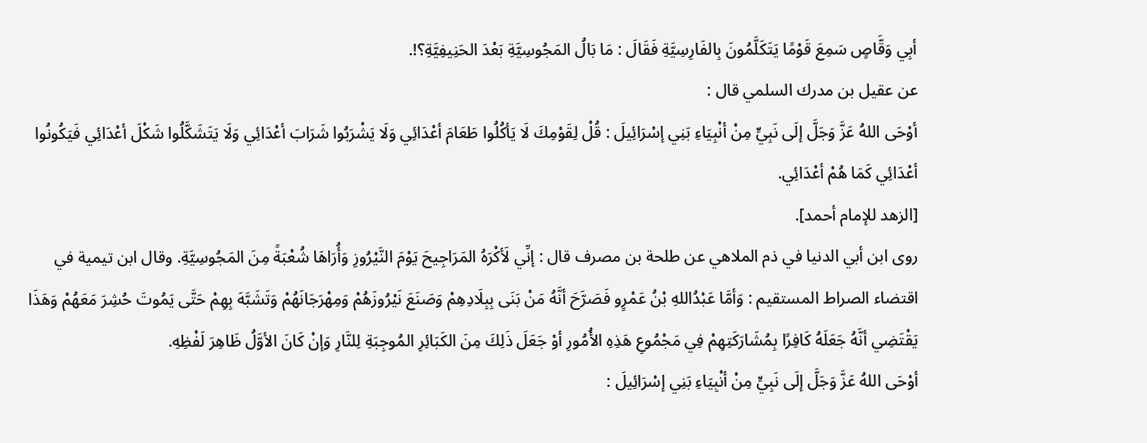أبِي وَقَّاصٍ سَمِعَ قَوْمًا يَتَكَلَّمُونَ بِالفَارِسِيَّةِ فَقَالَ : مَا بَالُ المَجُوسِيَّةِ بَعْدَ الحَنِيفِيَّةِ؟!.
عن عقيل بن مدرك السلمي قال :
أوْحَى اللهُ عَزَّ وَجَلَّ إلَى نَبِيٍّ مِنْ أنْبِيَاءِ بَنِي إسْرَائِيلَ : قُلْ لِقَوْمِكَ لَا يَأكُلُوا طَعَامَ أعْدَائِي وَلَا يَشْرَبُوا شَرَابَ أعْدَائِي وَلَا يَتَشَكَّلُوا شَكْلَ أعْدَائِي فَيَكُونُوا أعْدَائِي كَمَا هُمْ أعْدَائِي.
[الزهد للإمام أحمد].
روى ابن أبي الدنيا في ذم الملاهي عن طلحة بن مصرف قال : إنِّي لَأكْرَهُ المَرَاجِيحَ يَوْمَ النَّيْرُوزِ وَأُرَاهَا شُعْبَةً مِنَ المَجُوسِيَّةِ. وقال ابن تيمية في اقتضاء الصراط المستقيم : وَأمَّا عَبْدُاللهِ بْنُ عَمْرٍو فَصَرَّحَ أنَّهُ مَنْ بَنَى بِبِلَادِهِمْ وَصَنَعَ نَيْرُوزَهُمْ وَمِهْرَجَانَهُمْ وَتَشَبَّهَ بِهِمْ حَتَّى يَمُوتَ حُشِرَ مَعَهُمْ وَهَذَا يَقْتَضِي أنَّهُ جَعَلَهُ كَافِرًا بِمُشَارَكَتِهِمْ فِي مَجْمُوعِ هَذِهِ الأُمُورِ أوْ جَعَلَ ذَلِكَ مِنَ الكَبَائِرِ المُوجِبَةِ لِلنَّارِ وَإنْ كَانَ الأوَّلُ ظَاهِرَ لَفْظِهِ.
أوْحَى اللهُ عَزَّ وَجَلَّ إلَى نَبِيٍّ مِنْ أنْبِيَاءِ بَنِي إسْرَائِيلَ :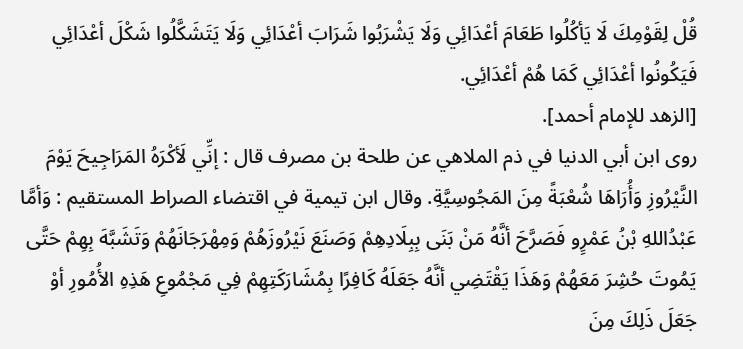قُلْ لِقَوْمِكَ لَا يَأكُلُوا طَعَامَ أعْدَائِي وَلَا يَشْرَبُوا شَرَابَ أعْدَائِي وَلَا يَتَشَكَّلُوا شَكْلَ أعْدَائِي فَيَكُونُوا أعْدَائِي كَمَا هُمْ أعْدَائِي.
[الزهد للإمام أحمد].
روى ابن أبي الدنيا في ذم الملاهي عن طلحة بن مصرف قال : إنِّي لَأكْرَهُ المَرَاجِيحَ يَوْمَ النَّيْرُوزِ وَأُرَاهَا شُعْبَةً مِنَ المَجُوسِيَّةِ. وقال ابن تيمية في اقتضاء الصراط المستقيم : وَأمَّا عَبْدُاللهِ بْنُ عَمْرٍو فَصَرَّحَ أنَّهُ مَنْ بَنَى بِبِلَادِهِمْ وَصَنَعَ نَيْرُوزَهُمْ وَمِهْرَجَانَهُمْ وَتَشَبَّهَ بِهِمْ حَتَّى يَمُوتَ حُشِرَ مَعَهُمْ وَهَذَا يَقْتَضِي أنَّهُ جَعَلَهُ كَافِرًا بِمُشَارَكَتِهِمْ فِي مَجْمُوعِ هَذِهِ الأُمُورِ أوْ جَعَلَ ذَلِكَ مِنَ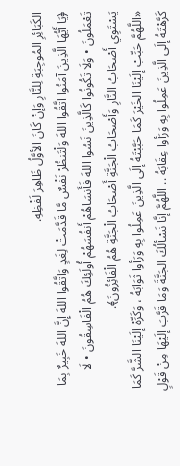الكَبَائِرِ المُوجِبَةِ لِلنَّارِ وَإنْ كَانَ الأوَّلُ ظَاهِرَ لَفْظِهِ.
﴿يَا أَيُّهَا الَّذِينَ آمَنُوا اتَّقُوا اللهَ وَلْتَنظُرْ نَفْسٌ مَّا قَدَّمَتْ لِغَدٍ وَاتَّقُوا اللهَ إِنَّ اللهَ خَبِيرٌ بِمَا تَعْمَلُونَ • وَلَا تَكُونُوا كَالَّذِينَ نَسُوا اللهَ فَأَنسَاهُمْ أَنفُسَهُمْ أُولَئِكَ هُمُ الْفَاسِقُونَ • لَا يَسْتَوِي أَصْحَابُ النَّارِ وَأَصْحَابُ الْجَنَّةِ أَصْحَابُ الْجَنَّةِ هُمُ الْفَائِزُونَ﴾.
«اللَّهُمَّ حَبِّبْ إلَيْنَا الخَيْرَ كَمَا حَبَّبْتَهُ إلَى الَّذِينَ عَمِلُوا بِهِ وَرَأوا ثَوَابَهُ ، وَكَرِّهْ إلَيْنَا الشَّرَّ كَمَا كَرَّهْتَهُ إلَى الَّذِينَ عَمِلُوا بِهِ وَرَأوا عِقَابَهُ .. اللَّهُمَّ إنَّا نَسْألُكَ الجَنَّةَ وَمَا قَرَّبَ إلَيْهَا مِنْ قَوْلٍ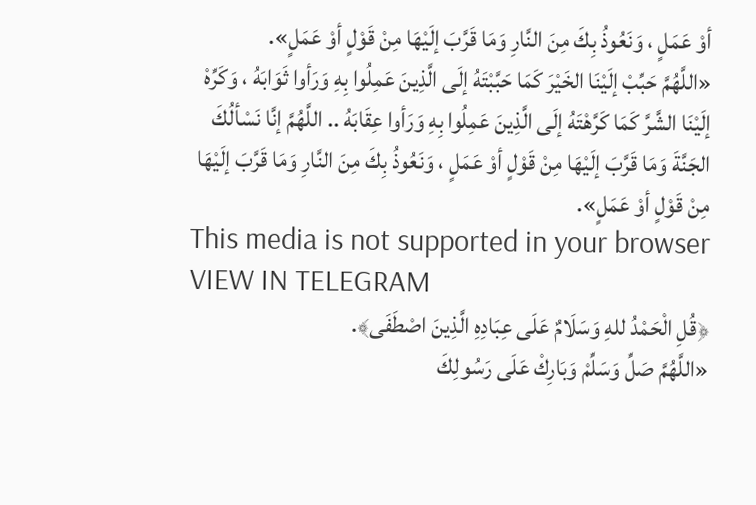أوْ عَمَلٍ ، وَنَعُوذُ بِكَ مِنَ النَّارِ وَمَا قَرَّبَ إلَيْهَا مِنْ قَوْلٍ أوْ عَمَلٍ».
«اللَّهُمَّ حَبِّبْ إلَيْنَا الخَيْرَ كَمَا حَبَّبْتَهُ إلَى الَّذِينَ عَمِلُوا بِهِ وَرَأوا ثَوَابَهُ ، وَكَرِّهْ إلَيْنَا الشَّرَّ كَمَا كَرَّهْتَهُ إلَى الَّذِينَ عَمِلُوا بِهِ وَرَأوا عِقَابَهُ .. اللَّهُمَّ إنَّا نَسْألُكَ الجَنَّةَ وَمَا قَرَّبَ إلَيْهَا مِنْ قَوْلٍ أوْ عَمَلٍ ، وَنَعُوذُ بِكَ مِنَ النَّارِ وَمَا قَرَّبَ إلَيْهَا مِنْ قَوْلٍ أوْ عَمَلٍ».
This media is not supported in your browser
VIEW IN TELEGRAM
﴿قُلِ الْحَمْدُ للهِ وَسَلَامٌ عَلَى عِبَادِهِ الَّذِينَ اصْطَفَى﴾.
«اللَّهُمَّ صَلِّ وَسَلِّمْ وَبَارِكْ عَلَى رَسُولِكَ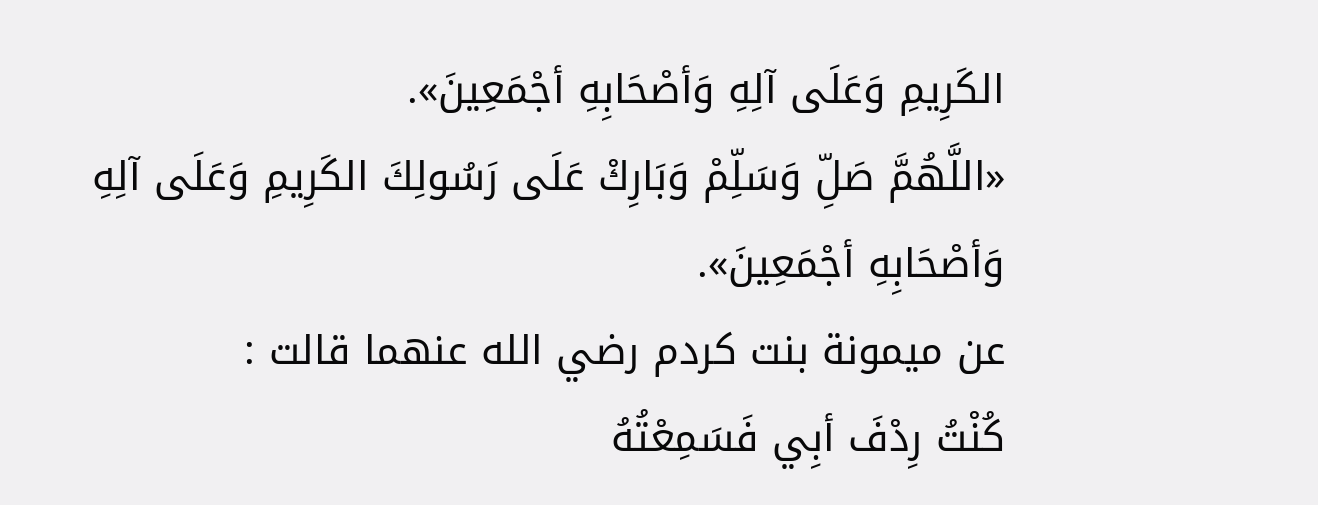الكَرِيمِ وَعَلَى آلِهِ وَأصْحَابِهِ أجْمَعِينَ».
«اللَّهُمَّ صَلِّ وَسَلِّمْ وَبَارِكْ عَلَى رَسُولِكَ الكَرِيمِ وَعَلَى آلِهِ وَأصْحَابِهِ أجْمَعِينَ».
عن ميمونة بنت كردم رضي الله عنهما قالت :
كُنْتُ رِدْفَ أبِي فَسَمِعْتُهُ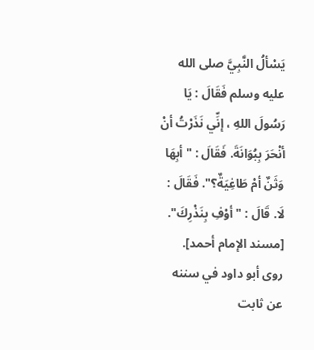يَسْألُ النَّبِيَّ صلى الله عليه وسلم فَقَالَ : يَا رَسُولَ اللهِ ، إنِّي نَذَرْتُ أنْ أنْحَرَ بِبُوَانَةَ. فَقَالَ : "أبِهَا وَثَنٌ أمْ طَاغِيَةٌ؟". فَقَالَ : لَا. قَالَ : "أوْفِ بِنَذْرِكَ".
[مسند الإمام أحمد].
روى أبو داود في سننه عن ثابت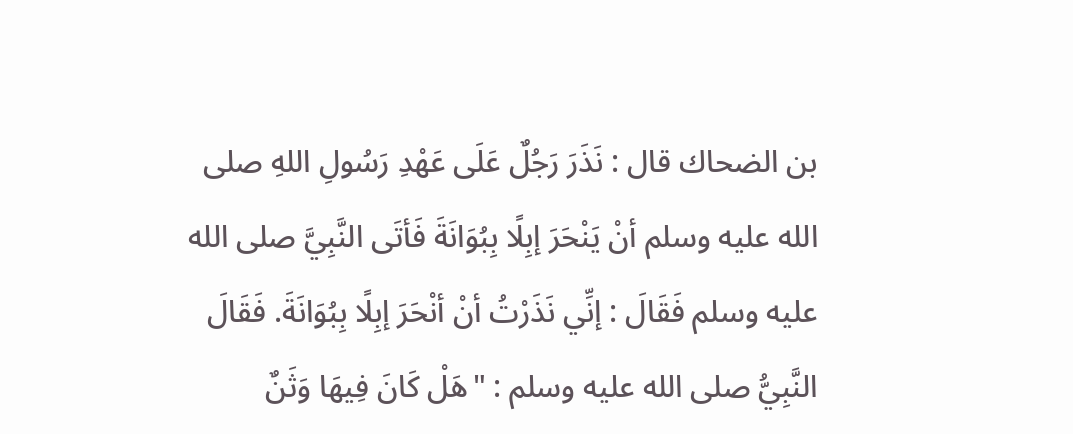بن الضحاك قال : نَذَرَ رَجُلٌ عَلَى عَهْدِ رَسُولِ اللهِ صلى الله عليه وسلم أنْ يَنْحَرَ إبِلًا بِبُوَانَةَ فَأتَى النَّبِيَّ صلى الله عليه وسلم فَقَالَ : إنِّي نَذَرْتُ أنْ أنْحَرَ إبِلًا بِبُوَانَةَ. فَقَالَ النَّبِيُّ صلى الله عليه وسلم : "هَلْ كَانَ فِيهَا وَثَنٌ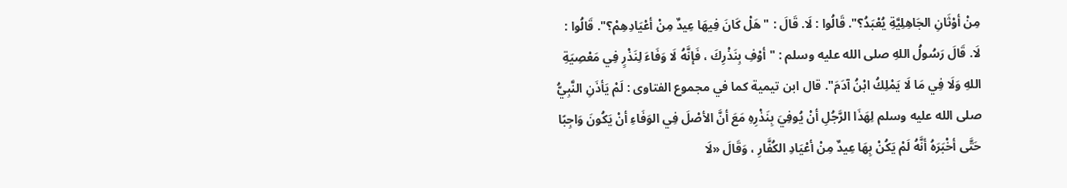مِنْ أوْثَانِ الجَاهِلِيَّةِ يُعْبَدُ؟". قَالُوا : لَا. قَالَ : "هَلْ كَانَ فِيهَا عِيدٌ مِنْ أعْيَادِهِمْ؟". قَالُوا : لَا. قَالَ رَسُولُ اللهِ صلى الله عليه وسلم : "أوْفِ بِنَذْرِكَ ، فَإنَّهُ لَا وَفَاءَ لِنَذْرٍ فِي مَعْصِيَةِ اللهِ وَلَا فِي مَا لَا يَمْلِكُ ابْنُ آدَمَ". قال ابن تيمية كما في مجموع الفتاوى : لَمْ يَأذَنِ النَّبِيُّ صلى الله عليه وسلم لِهَذَا الرَّجُلِ أنْ يُوفِيَ بِنَذْرِهِ مَعَ أنَّ الأصْلَ فِي الوَفَاءِ أنْ يَكُونَ وَاجِبًا حَتَّى أخْبَرَهُ أنَّهُ لَمْ يَكُنْ بِهَا عِيدٌ مِنْ أعْيَادِ الكُفَّارِ ، وَقَالَ «لَا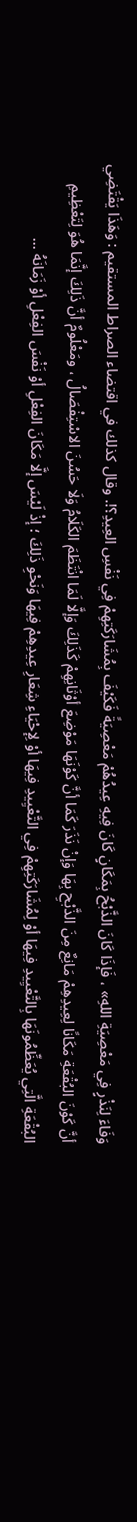وَفَاءَ لِنَذْرٍ فِي مَعْصِيَةِ اللهِ» ، فَإذَا كَانَ الذَّبْحُ بِمَكَانٍ كَانَ فِيهِ عِيدُهُمْ مَعْصِيَةً فَكَيْفَ بِمُشَارَكَتِهِمْ فِي نَفْسِ العِيدِ؟!. وقال كذلك في اقتضاء الصراط المستقيم : وَهَذَا يَقْتَضِي أنَّ كَوْنَ البُقْعَةِ مَكَانًا لِعِيدِهِمْ مَانِعٌ مِنَ الذَّبْحِ بِهَا وَإنْ نَذَرَ كَمَا أنَّ كَوْنَهَا مَوْضِعَ أوْثَانِهِمْ كَذَلِكَ وَإلَّا لَمَا انْتَظَمَ الكَلَامُ وَلَا حَسُنَ الاسْتِفْصَالُ ، ومَعْلُومٌ أنَّ ذَلِكَ إنَّمَا هُوَ لِتَعْظِيمِ البُقْعَةِ الَّتِي يُعَظِّمُونَهَا بِالتَّعْيِيدِ فِيهَا أوْ لِمُشَارَكَتِهِمْ فِي التَّعْيِيدِ فِيهَا أوْ لِإحْيَاءِ شِعَارِ عِيدِهِمْ فِيهَا وَنَحْوِ ذَلِكَ ؛ إذْ لَيْسَ إلَّا مَكَانَ الفِعْلِ أوْ نَفْسَ الفِعْلِ أوْ زَمَانَهُ ...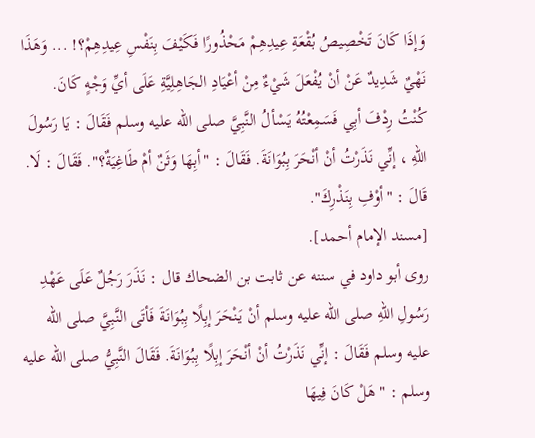وَإذَا كَانَ تَخْصِيصُ بُقْعَةِ عِيدِهِمْ مَحْذُورًا فَكَيْفَ بِنَفْسِ عِيدِهِمْ؟! ... وَهَذَا نَهْيٌ شَدِيدٌ عَنْ أنْ يُفْعَلَ شَيْءٌ مِنْ أعْيَادِ الجَاهِلِيَّةِ عَلَى أيِّ وَجْهٍ كَانَ.
كُنْتُ رِدْفَ أبِي فَسَمِعْتُهُ يَسْألُ النَّبِيَّ صلى الله عليه وسلم فَقَالَ : يَا رَسُولَ اللهِ ، إنِّي نَذَرْتُ أنْ أنْحَرَ بِبُوَانَةَ. فَقَالَ : "أبِهَا وَثَنٌ أمْ طَاغِيَةٌ؟". فَقَالَ : لَا. قَالَ : "أوْفِ بِنَذْرِكَ".
[مسند الإمام أحمد].
روى أبو داود في سننه عن ثابت بن الضحاك قال : نَذَرَ رَجُلٌ عَلَى عَهْدِ رَسُولِ اللهِ صلى الله عليه وسلم أنْ يَنْحَرَ إبِلًا بِبُوَانَةَ فَأتَى النَّبِيَّ صلى الله عليه وسلم فَقَالَ : إنِّي نَذَرْتُ أنْ أنْحَرَ إبِلًا بِبُوَانَةَ. فَقَالَ النَّبِيُّ صلى الله عليه وسلم : "هَلْ كَانَ فِيهَا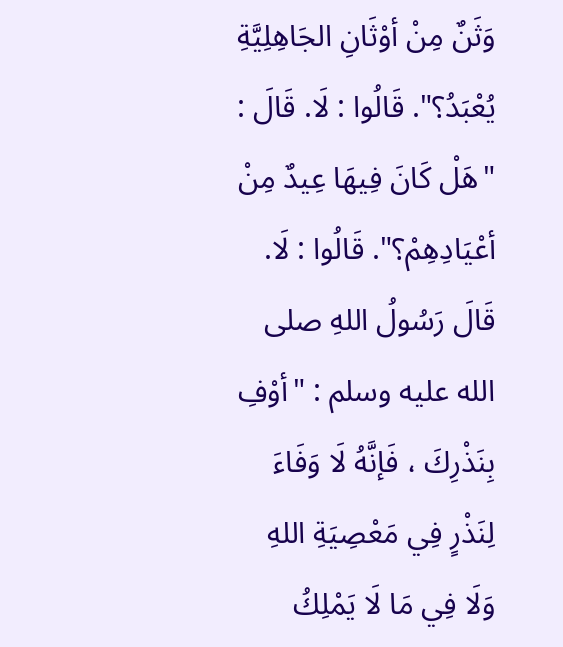وَثَنٌ مِنْ أوْثَانِ الجَاهِلِيَّةِ يُعْبَدُ؟". قَالُوا : لَا. قَالَ : "هَلْ كَانَ فِيهَا عِيدٌ مِنْ أعْيَادِهِمْ؟". قَالُوا : لَا. قَالَ رَسُولُ اللهِ صلى الله عليه وسلم : "أوْفِ بِنَذْرِكَ ، فَإنَّهُ لَا وَفَاءَ لِنَذْرٍ فِي مَعْصِيَةِ اللهِ وَلَا فِي مَا لَا يَمْلِكُ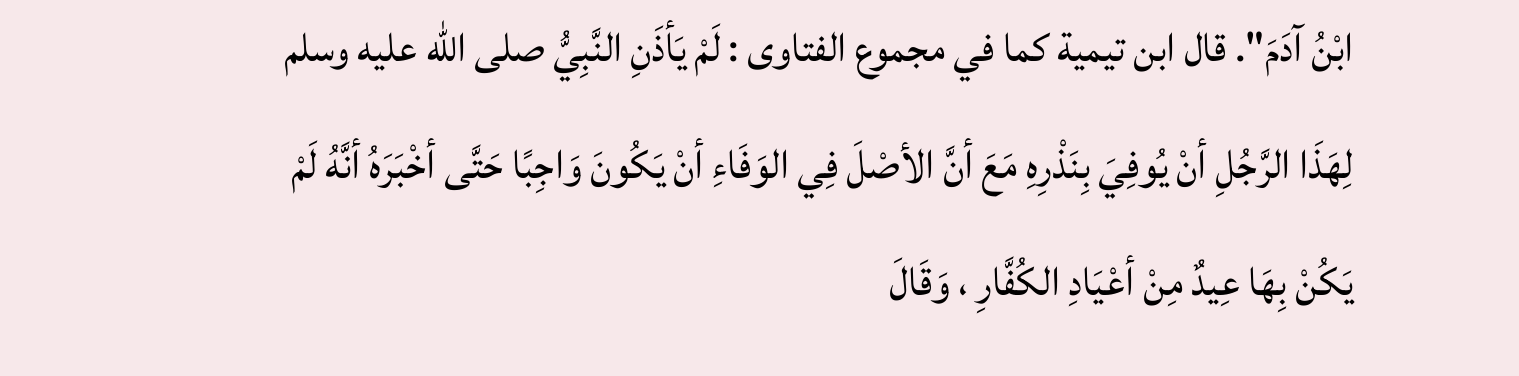ابْنُ آدَمَ". قال ابن تيمية كما في مجموع الفتاوى : لَمْ يَأذَنِ النَّبِيُّ صلى الله عليه وسلم لِهَذَا الرَّجُلِ أنْ يُوفِيَ بِنَذْرِهِ مَعَ أنَّ الأصْلَ فِي الوَفَاءِ أنْ يَكُونَ وَاجِبًا حَتَّى أخْبَرَهُ أنَّهُ لَمْ يَكُنْ بِهَا عِيدٌ مِنْ أعْيَادِ الكُفَّارِ ، وَقَالَ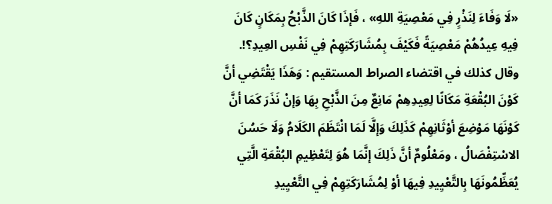«لَا وَفَاءَ لِنَذْرٍ فِي مَعْصِيَةِ اللهِ» ، فَإذَا كَانَ الذَّبْحُ بِمَكَانٍ كَانَ فِيهِ عِيدُهُمْ مَعْصِيَةً فَكَيْفَ بِمُشَارَكَتِهِمْ فِي نَفْسِ العِيدِ؟!. وقال كذلك في اقتضاء الصراط المستقيم : وَهَذَا يَقْتَضِي أنَّ كَوْنَ البُقْعَةِ مَكَانًا لِعِيدِهِمْ مَانِعٌ مِنَ الذَّبْحِ بِهَا وَإنْ نَذَرَ كَمَا أنَّ كَوْنَهَا مَوْضِعَ أوْثَانِهِمْ كَذَلِكَ وَإلَّا لَمَا انْتَظَمَ الكَلَامُ وَلَا حَسُنَ الاسْتِفْصَالُ ، ومَعْلُومٌ أنَّ ذَلِكَ إنَّمَا هُوَ لِتَعْظِيمِ البُقْعَةِ الَّتِي يُعَظِّمُونَهَا بِالتَّعْيِيدِ فِيهَا أوْ لِمُشَارَكَتِهِمْ فِي التَّعْيِيدِ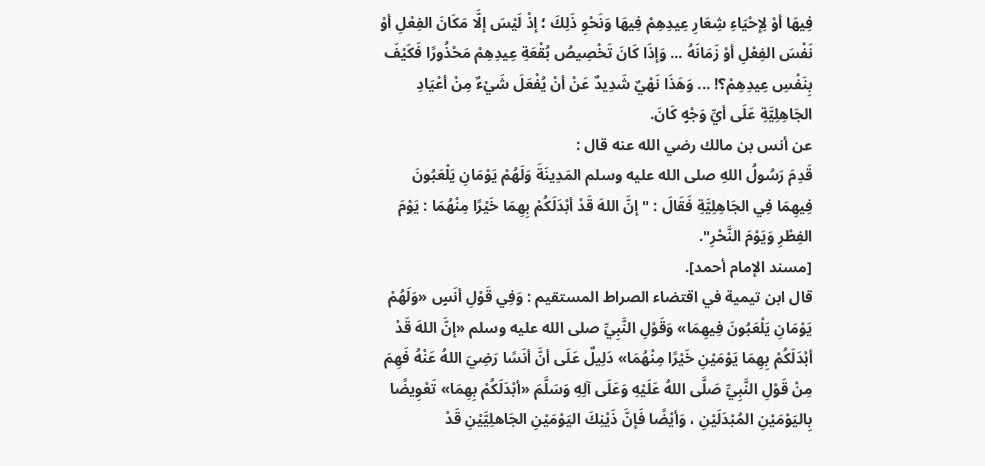فِيهَا أوْ لِإحْيَاءِ شِعَارِ عِيدِهِمْ فِيهَا وَنَحْوِ ذَلِكَ ؛ إذْ لَيْسَ إلَّا مَكَانَ الفِعْلِ أوْ نَفْسَ الفِعْلِ أوْ زَمَانَهُ ... وَإذَا كَانَ تَخْصِيصُ بُقْعَةِ عِيدِهِمْ مَحْذُورًا فَكَيْفَ بِنَفْسِ عِيدِهِمْ؟! ... وَهَذَا نَهْيٌ شَدِيدٌ عَنْ أنْ يُفْعَلَ شَيْءٌ مِنْ أعْيَادِ الجَاهِلِيَّةِ عَلَى أيِّ وَجْهٍ كَانَ.
عن أنس بن مالك رضي الله عنه قال :
قَدِمَ رَسُولُ اللهِ صلى الله عليه وسلم المَدِينَةَ وَلَهُمْ يَوْمَانِ يَلْعَبُونَ فِيهِمَا فِي الجَاهِلِيَّةِ فَقَالَ : "إنَّ اللهَ قَدْ أبْدَلَكُمْ بِهِمَا خَيْرًا مِنْهُمَا : يَوْمَ الفِطْرِ وَيَوْمَ النَّحْرِ".
[مسند الإمام أحمد].
قال ابن تيمية في اقتضاء الصراط المستقيم : وَفِي قَوْلِ أنَسٍ «وَلَهُمْ يَوْمَانِ يَلْعَبُونَ فِيهِمَا» وَقَوْلِ النَّبِيِّ صلى الله عليه وسلم «إنَّ اللهَ قَدْ أبْدَلَكُمْ بِهِمَا يَوْمَيْنِ خَيْرًا مِنْهُمَا» دَلِيلٌ عَلَى أنَّ أنَسًا رَضِيَ اللهُ عَنْهُ فَهِمَ مِنْ قَوْلِ النَّبِيِّ صَلَّى اللهُ عَلَيْهِ وَعَلَى آلِهِ وَسَلَّمَ «أبْدَلَكُمْ بِهِمَا» تَعْوِيضًا بِاليَوْمَيْنِ المُبْدَلَيْنِ ، وَأيْضًا فَإنَّ ذَيْنِكَ اليَوْمَيْنِ الجَاهلِيَّيْنِ قَدْ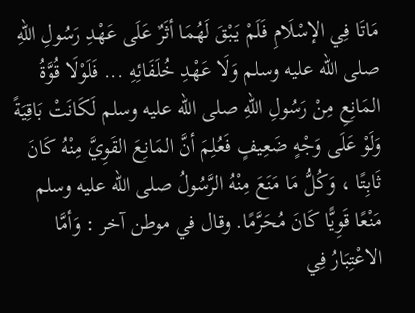مَاتَا فِي الإسْلَامِ فَلَمْ يَبْقَ لَهُمَا أثَرٌ عَلَى عَهْدِ رَسُولِ اللهِ صلى الله عليه وسلم وَلَا عَهْدِ خُلَفَائِهِ ... فَلَوْلَا قُوَّةُ المَانِعِ مِنْ رَسُولِ اللهِ صلى الله عليه وسلم لَكَانَتْ بَاقِيَةً وَلَوْ عَلَى وَجْهٍ ضَعِيفٍ فَعُلِمَ أنَّ المَانِعَ القَوِيَّ مِنْهُ كَانَ ثَابِتًا ، وَكُلُّ مَا مَنَعَ مِنْهُ الرَّسُولُ صلى الله عليه وسلم مَنْعًا قَوِيًّا كَانَ مُحَرَّمًا. وقال في موطن آخر : وَأمَّا الاعْتِبَارُ فِي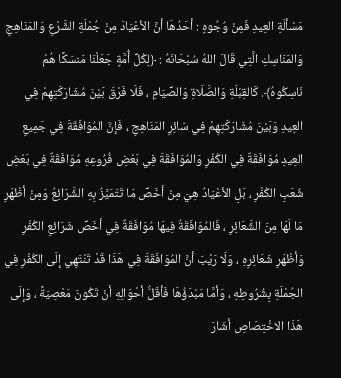مَسْألَةِ العِيدِ فَمِنْ وُجُوهٍ : أحَدُهَا أنَّ الأعْيَادَ مِنْ جُمْلَةِ الشَّرْعِ وَالمَنَاهِجِ وَالمَنَاسِكِ الَّتِي قَالَ اللهُ سُبْحَانَهُ : ﴿لِكُلِّ أُمَّةٍ جَعَلْنَا مَنسَكًا هُمْ نَاسِكُوهُ﴾. كَالقِبْلَةِ وَالصَّلَاةِ وَالصِّيَامِ ، فَلَا فَرْقَ بَيْنَ مُشَارَكَتِهِمْ فِي العِيدِ وَبَيْنَ مُشَارَكَتِهِمْ فِي سَائِرِ المَنَاهِجِ ، فَإنَّ المُوَافَقَةَ فِي جَمِيعِ العِيدِ مُوَافَقَةٌ فِي الكُفْرِ وَالمُوَافَقَةَ فِي بَعْضِ فُرُوعِهِ مُوَافَقَةٌ فِي بَعْضِ شُعَبِ الكُفْرِ ، بَلِ الأعْيَادُ هِيَ مِنْ أخَصِّ مَا تَتَمَيَّزُ بِهِ الشَّرَائِعُ وَمِنْ أظْهَرِ مَا لَهَا مِنَ الشَّعَائِرِ ، فَالمُوَافَقَةُ فِيهَا مُوَافَقَةٌ فِي أخَصِّ شَرَائِعِ الكُفْرِ وَأظْهَرِ شَعَائِرِهِ ، وَلَا رَيْبَ أنَّ المُوَافَقَةَ فِي هَذَا قَدْ تَنْتَهِي إلَى الكُفْرِ فِي الجُمْلَةِ بِشُرُوطِهِ ، وَأمَّا مَبْدَؤُهَا فَأقَلُّ أحْوَالِهِ أنْ تَكُونَ مَعْصِيَةً ، وَإلَى هَذَا الاخْتِصَاصِ أشَارَ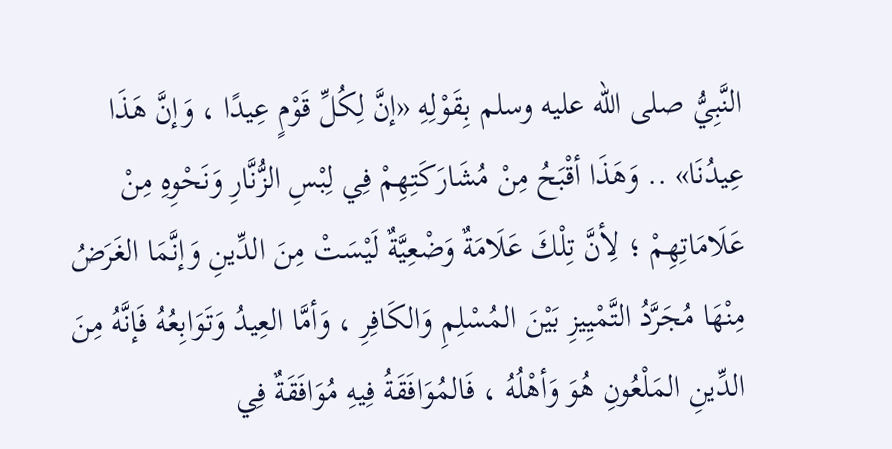النَّبِيُّ صلى الله عليه وسلم بِقَوْلِهِ «إنَّ لِكُلِّ قَوْمٍ عِيدًا ، وَإنَّ هَذَا عِيدُنَا» .. وَهَذَا أقْبَحُ مِنْ مُشَارَكَتِهِمْ فِي لِبْسِ الزُّنَّارِ وَنَحْوِهِ مِنْ عَلَامَاتِهِمْ ؛ لِأنَّ تِلْكَ عَلَامَةٌ وَضْعِيَّةٌ لَيْسَتْ مِنَ الدِّينِ وَإنَّمَا الغَرَضُ مِنْهَا مُجَرَّدُ التَّمْيِيزِ بَيْنَ المُسْلِمِ وَالكَافِرِ ، وَأمَّا العِيدُ وَتَوَابِعُهُ فَإنَّهُ مِنَ الدِّينِ المَلْعُونِ هُوَ وَأهْلُهُ ، فَالمُوَافَقَةُ فِيهِ مُوَافَقَةٌ فِي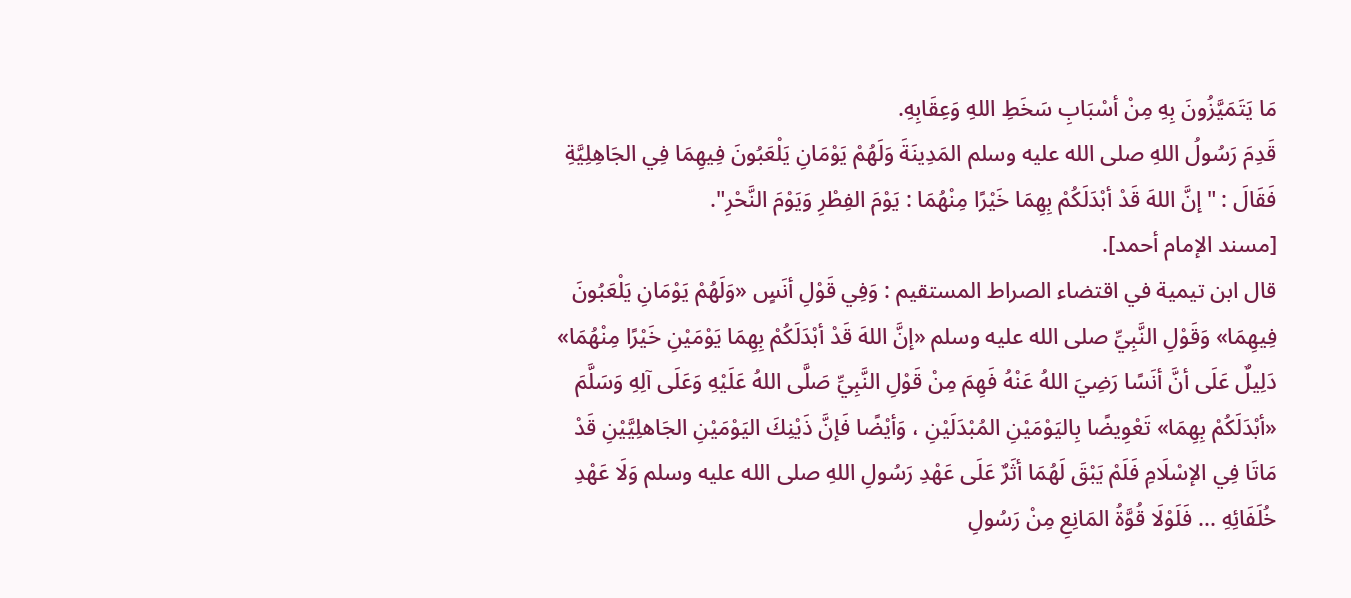مَا يَتَمَيَّزُونَ بِهِ مِنْ أسْبَابِ سَخَطِ اللهِ وَعِقَابِهِ.
قَدِمَ رَسُولُ اللهِ صلى الله عليه وسلم المَدِينَةَ وَلَهُمْ يَوْمَانِ يَلْعَبُونَ فِيهِمَا فِي الجَاهِلِيَّةِ فَقَالَ : "إنَّ اللهَ قَدْ أبْدَلَكُمْ بِهِمَا خَيْرًا مِنْهُمَا : يَوْمَ الفِطْرِ وَيَوْمَ النَّحْرِ".
[مسند الإمام أحمد].
قال ابن تيمية في اقتضاء الصراط المستقيم : وَفِي قَوْلِ أنَسٍ «وَلَهُمْ يَوْمَانِ يَلْعَبُونَ فِيهِمَا» وَقَوْلِ النَّبِيِّ صلى الله عليه وسلم «إنَّ اللهَ قَدْ أبْدَلَكُمْ بِهِمَا يَوْمَيْنِ خَيْرًا مِنْهُمَا» دَلِيلٌ عَلَى أنَّ أنَسًا رَضِيَ اللهُ عَنْهُ فَهِمَ مِنْ قَوْلِ النَّبِيِّ صَلَّى اللهُ عَلَيْهِ وَعَلَى آلِهِ وَسَلَّمَ «أبْدَلَكُمْ بِهِمَا» تَعْوِيضًا بِاليَوْمَيْنِ المُبْدَلَيْنِ ، وَأيْضًا فَإنَّ ذَيْنِكَ اليَوْمَيْنِ الجَاهلِيَّيْنِ قَدْ مَاتَا فِي الإسْلَامِ فَلَمْ يَبْقَ لَهُمَا أثَرٌ عَلَى عَهْدِ رَسُولِ اللهِ صلى الله عليه وسلم وَلَا عَهْدِ خُلَفَائِهِ ... فَلَوْلَا قُوَّةُ المَانِعِ مِنْ رَسُولِ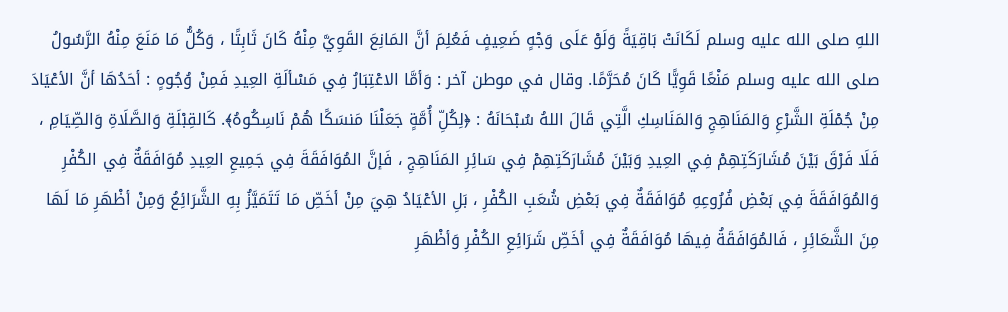اللهِ صلى الله عليه وسلم لَكَانَتْ بَاقِيَةً وَلَوْ عَلَى وَجْهٍ ضَعِيفٍ فَعُلِمَ أنَّ المَانِعَ القَوِيَّ مِنْهُ كَانَ ثَابِتًا ، وَكُلُّ مَا مَنَعَ مِنْهُ الرَّسُولُ صلى الله عليه وسلم مَنْعًا قَوِيًّا كَانَ مُحَرَّمًا. وقال في موطن آخر : وَأمَّا الاعْتِبَارُ فِي مَسْألَةِ العِيدِ فَمِنْ وُجُوهٍ : أحَدُهَا أنَّ الأعْيَادَ مِنْ جُمْلَةِ الشَّرْعِ وَالمَنَاهِجِ وَالمَنَاسِكِ الَّتِي قَالَ اللهُ سُبْحَانَهُ : ﴿لِكُلِّ أُمَّةٍ جَعَلْنَا مَنسَكًا هُمْ نَاسِكُوهُ﴾. كَالقِبْلَةِ وَالصَّلَاةِ وَالصِّيَامِ ، فَلَا فَرْقَ بَيْنَ مُشَارَكَتِهِمْ فِي العِيدِ وَبَيْنَ مُشَارَكَتِهِمْ فِي سَائِرِ المَنَاهِجِ ، فَإنَّ المُوَافَقَةَ فِي جَمِيعِ العِيدِ مُوَافَقَةٌ فِي الكُفْرِ وَالمُوَافَقَةَ فِي بَعْضِ فُرُوعِهِ مُوَافَقَةٌ فِي بَعْضِ شُعَبِ الكُفْرِ ، بَلِ الأعْيَادُ هِيَ مِنْ أخَصِّ مَا تَتَمَيَّزُ بِهِ الشَّرَائِعُ وَمِنْ أظْهَرِ مَا لَهَا مِنَ الشَّعَائِرِ ، فَالمُوَافَقَةُ فِيهَا مُوَافَقَةٌ فِي أخَصِّ شَرَائِعِ الكُفْرِ وَأظْهَرِ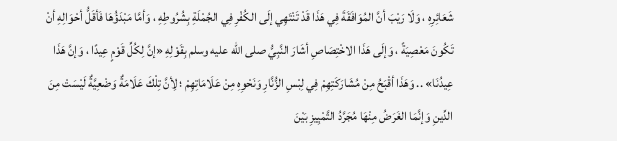شَعَائِرِهِ ، وَلَا رَيْبَ أنَّ المُوَافَقَةَ فِي هَذَا قَدْ تَنْتَهِي إلَى الكُفْرِ فِي الجُمْلَةِ بِشُرُوطِهِ ، وَأمَّا مَبْدَؤُهَا فَأقَلُّ أحْوَالِهِ أنْ تَكُونَ مَعْصِيَةً ، وَإلَى هَذَا الاخْتِصَاصِ أشَارَ النَّبِيُّ صلى الله عليه وسلم بِقَوْلِهِ «إنَّ لِكُلِّ قَوْمٍ عِيدًا ، وَإنَّ هَذَا عِيدُنَا» .. وَهَذَا أقْبَحُ مِنْ مُشَارَكَتِهِمْ فِي لِبْسِ الزُّنَّارِ وَنَحْوِهِ مِنْ عَلَامَاتِهِمْ ؛ لِأنَّ تِلْكَ عَلَامَةٌ وَضْعِيَّةٌ لَيْسَتْ مِنَ الدِّينِ وَإنَّمَا الغَرَضُ مِنْهَا مُجَرَّدُ التَّمْيِيزِ بَيْنَ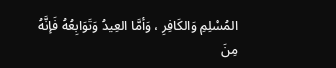المُسْلِمِ وَالكَافِرِ ، وَأمَّا العِيدُ وَتَوَابِعُهُ فَإنَّهُ مِنَ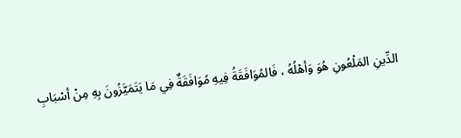الدِّينِ المَلْعُونِ هُوَ وَأهْلُهُ ، فَالمُوَافَقَةُ فِيهِ مُوَافَقَةٌ فِي مَا يَتَمَيَّزُونَ بِهِ مِنْ أسْبَابِ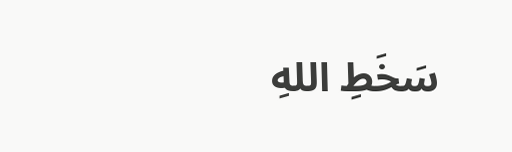سَخَطِ اللهِ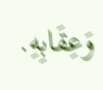وَعِقَابِهِ.